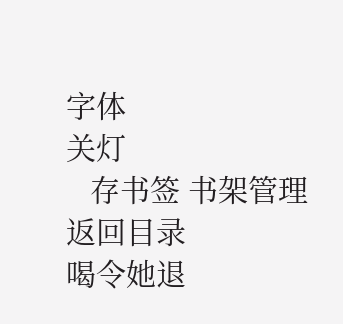字体
关灯
   存书签 书架管理 返回目录
喝令她退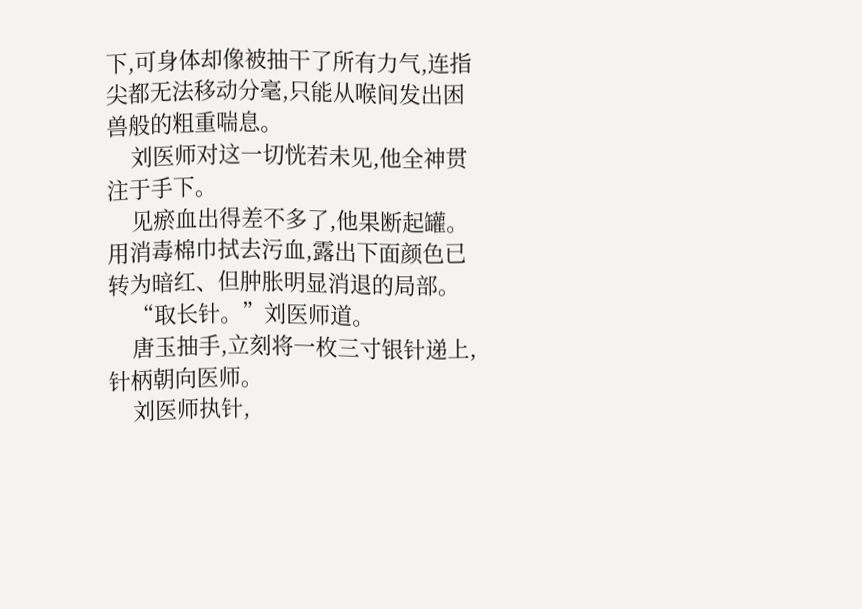下,可身体却像被抽干了所有力气,连指尖都无法移动分毫,只能从喉间发出困兽般的粗重喘息。
    刘医师对这一切恍若未见,他全神贯注于手下。
    见瘀血出得差不多了,他果断起罐。用消毒棉巾拭去污血,露出下面颜色已转为暗红、但肿胀明显消退的局部。
    “取长针。”刘医师道。
    唐玉抽手,立刻将一枚三寸银针递上,针柄朝向医师。
    刘医师执针,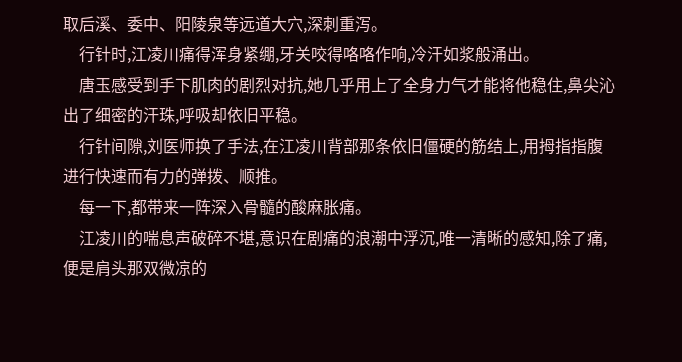取后溪、委中、阳陵泉等远道大穴,深刺重泻。
    行针时,江凌川痛得浑身紧绷,牙关咬得咯咯作响,冷汗如浆般涌出。
    唐玉感受到手下肌肉的剧烈对抗,她几乎用上了全身力气才能将他稳住,鼻尖沁出了细密的汗珠,呼吸却依旧平稳。
    行针间隙,刘医师换了手法,在江凌川背部那条依旧僵硬的筋结上,用拇指指腹进行快速而有力的弹拨、顺推。
    每一下,都带来一阵深入骨髓的酸麻胀痛。
    江凌川的喘息声破碎不堪,意识在剧痛的浪潮中浮沉,唯一清晰的感知,除了痛,便是肩头那双微凉的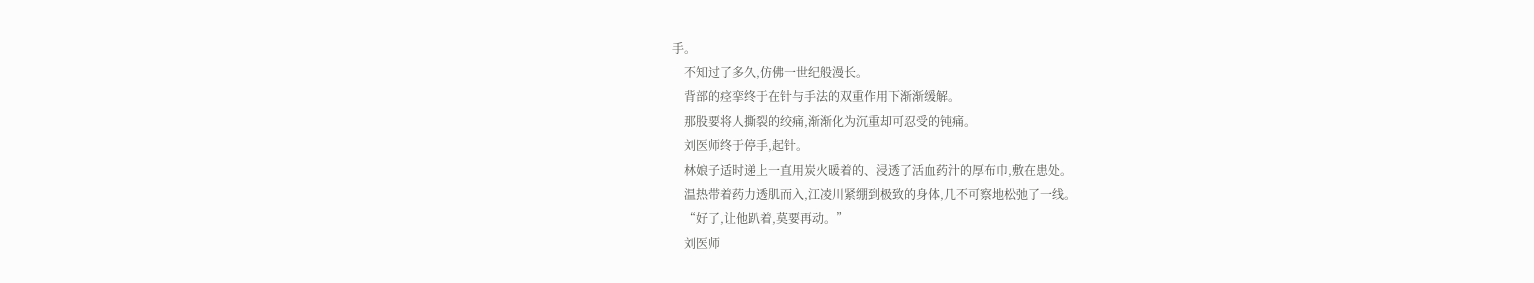手。
    不知过了多久,仿佛一世纪般漫长。
    背部的痉挛终于在针与手法的双重作用下渐渐缓解。
    那股要将人撕裂的绞痛,渐渐化为沉重却可忍受的钝痛。
    刘医师终于停手,起针。
    林娘子适时递上一直用炭火暖着的、浸透了活血药汁的厚布巾,敷在患处。
    温热带着药力透肌而入,江凌川紧绷到极致的身体,几不可察地松弛了一线。
    “好了,让他趴着,莫要再动。”
    刘医师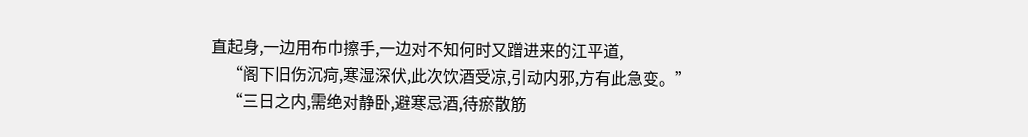直起身,一边用布巾擦手,一边对不知何时又蹭进来的江平道,
    “阁下旧伤沉疴,寒湿深伏,此次饮酒受凉,引动内邪,方有此急变。”
    “三日之内,需绝对静卧,避寒忌酒,待瘀散筋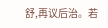舒,再议后治。若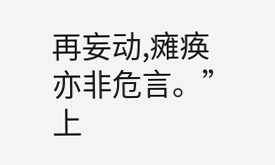再妄动,瘫痪亦非危言。”
上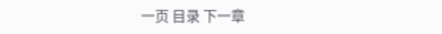一页 目录 下一章